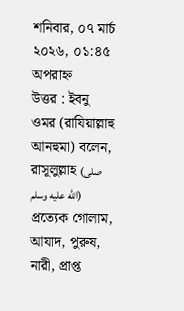শনিবার, ০৭ মার্চ ২০২৬, ০১:৪৫ অপরাহ্ন
উত্তর : ইবনু ওমর (রাযিয়াল্লাহু আনহুমা) বলেন, রাসূলুল্লাহ (صلى الله عليه وسلم) প্রত্যেক গোলাম, আযাদ, পুরুষ, নারী, প্রাপ্ত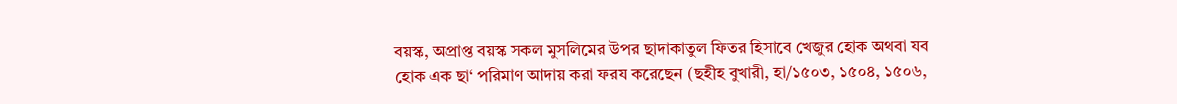বয়স্ক, অপ্রাপ্ত বয়স্ক সকল মুসলিমের উপর ছাদাকাতুল ফিতর হিসাবে খেজুর হোক অথবা যব হোক এক ছা‘ পরিমাণ আদায় করা ফরয করেছেন (ছহীহ বুখারী, হা/১৫০৩, ১৫০৪, ১৫০৬,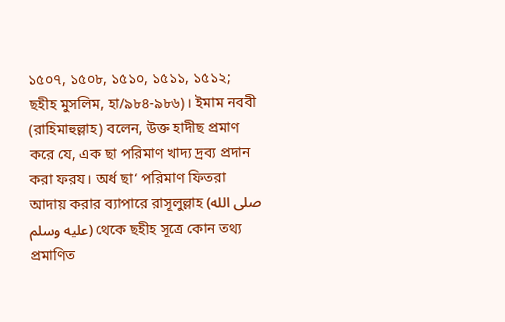১৫০৭, ১৫০৮, ১৫১০, ১৫১১, ১৫১২; ছহীহ মুসলিম, হা/৯৮৪-৯৮৬)। ইমাম নববী (রাহিমাহুল্লাহ) বলেন, উক্ত হাদীছ প্রমাণ করে যে, এক ছা পরিমাণ খাদ্য দ্রব্য প্রদান করা ফরয। অর্ধ ছা‘ পরিমাণ ফিতরা আদায় করার ব্যাপারে রাসূলুল্লাহ (صلى الله عليه وسلم) থেকে ছহীহ সূত্রে কোন তথ্য প্রমাণিত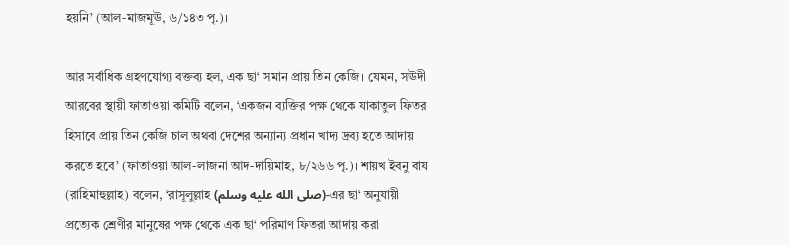হয়নি’ (আল-মাজমূঊ, ৬/১৪৩ পৃ.)।

আর সর্বাধিক গ্রহণযোগ্য বক্তব্য হল, এক ছা‘ সমান প্রায় তিন কেজি। যেমন, সঊদী আরবের স্থায়ী ফাতাওয়া কমিটি বলেন, ‘একজন ব্যক্তির পক্ষ থেকে যাকাতুল ফিতর  হিসাবে প্রায় তিন কেজি চাল অথবা দেশের অন্যান্য প্রধান খাদ্য দ্রব্য হতে আদায় করতে হবে’ (ফাতাওয়া আল-লাজনা আদ-দায়িমাহ, ৮/২৬৬ পৃ.)। শায়খ ইবনু বায (রাহিমাহুল্লাহ) বলেন, ‘রাসূলুল্লাহ (صلى الله عليه وسلم)-এর ছা‘ অনুযায়ী প্রত্যেক শ্রেণীর মানুষের পক্ষ থেকে এক ছা‘ পরিমাণ ফিতরা আদায় করা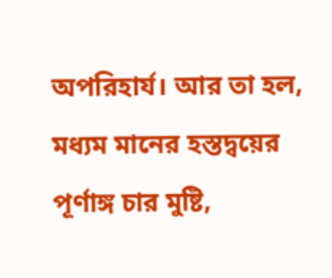অপরিহার্য। আর তা হল, মধ্যম মানের হস্তদ্বয়ের পূর্ণাঙ্গ চার মুষ্টি,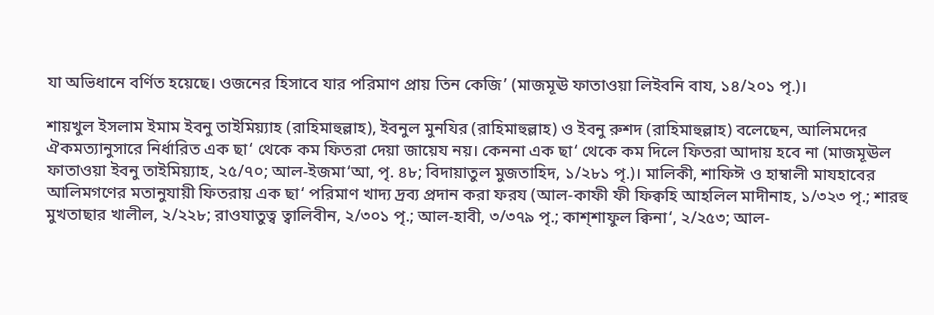যা অভিধানে বর্ণিত হয়েছে। ওজনের হিসাবে যার পরিমাণ প্রায় তিন কেজি’ (মাজমূঊ ফাতাওয়া লিইবনি বায, ১৪/২০১ পৃ.)।

শায়খুল ইসলাম ইমাম ইবনু তাইমিয়্যাহ (রাহিমাহুল্লাহ), ইবনুল মুনযির (রাহিমাহুল্লাহ) ও ইবনু রুশদ (রাহিমাহুল্লাহ) বলেছেন, আলিমদের ঐকমত্যানুসারে নির্ধারিত এক ছা‘ থেকে কম ফিতরা দেয়া জায়েয নয়। কেননা এক ছা‘ থেকে কম দিলে ফিতরা আদায় হবে না (মাজমূঊল ফাতাওয়া ইবনু তাইমিয়্যাহ, ২৫/৭০; আল-ইজমা‘আ, পৃ. ৪৮; বিদায়াতুল মুজতাহিদ, ১/২৮১ পৃ.)। মালিকী, শাফিঈ ও হাম্বালী মাযহাবের আলিমগণের মতানুযায়ী ফিতরায় এক ছা‘ পরিমাণ খাদ্য দ্রব্য প্রদান করা ফরয (আল-কাফী ফী ফিক্বহি আহলিল মাদীনাহ, ১/৩২৩ পৃ.; শারহু মুখতাছার খালীল, ২/২২৮; রাওযাতুত্ব ত্বালিবীন, ২/৩০১ পৃ.; আল-হাবী, ৩/৩৭৯ পৃ.; কাশ্শাফুল ক্বিনা‘, ২/২৫৩; আল-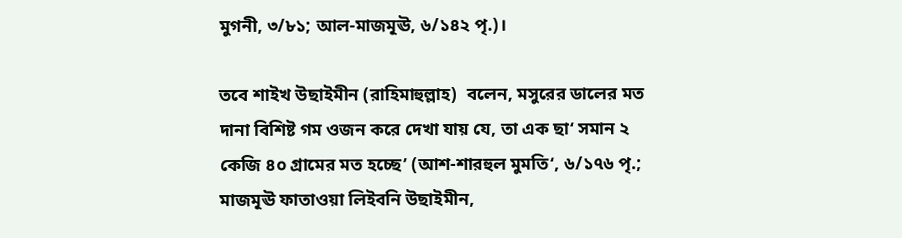মুগনী, ৩/৮১; আল-মাজমূঊ, ৬/১৪২ পৃ.)।

তবে শাইখ উছাইমীন (রাহিমাহুল্লাহ)  বলেন, মসুরের ডালের মত দানা বিশিষ্ট গম ওজন করে দেখা যায় যে, তা এক ছা‘ সমান ২ কেজি ৪০ গ্রামের মত হচ্ছে’ (আশ-শারহুল মুমতি‘, ৬/১৭৬ পৃ.; মাজমূঊ ফাতাওয়া লিইবনি উছাইমীন,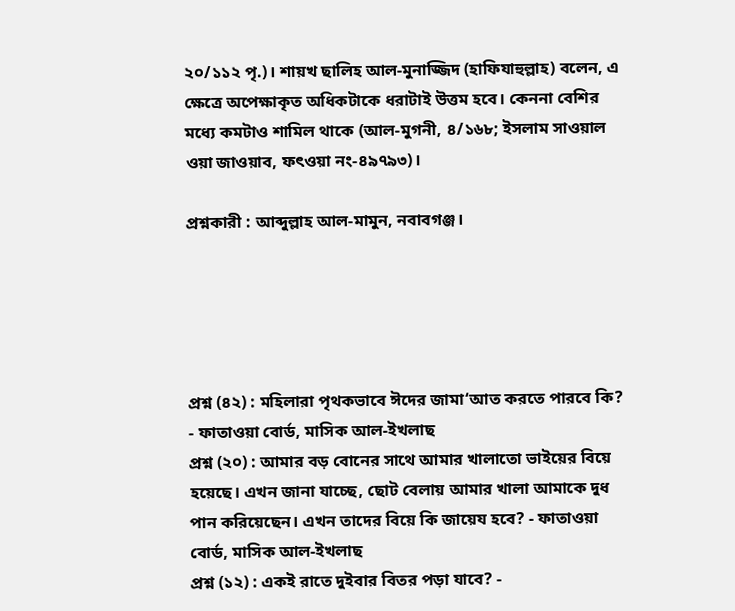২০/১১২ পৃ.)। শায়খ ছালিহ আল-মুনাজ্জিদ (হাফিযাহুল্লাহ) বলেন, এ ক্ষেত্রে অপেক্ষাকৃত অধিকটাকে ধরাটাই উত্তম হবে। কেননা বেশির মধ্যে কমটাও শামিল থাকে (আল-মুগনী, ৪/১৬৮; ইসলাম সাওয়াল ওয়া জাওয়াব, ফৎওয়া নং-৪৯৭৯৩)।

প্রশ্নকারী : আব্দুল্লাহ আল-মামুন, নবাবগঞ্জ।





প্রশ্ন (৪২) : মহিলারা পৃথকভাবে ঈদের জামা‘আত করতে পারবে কি? - ফাতাওয়া বোর্ড, মাসিক আল-ইখলাছ
প্রশ্ন (২০) : আমার বড় বোনের সাথে আমার খালাতো ভাইয়ের বিয়ে হয়েছে। এখন জানা যাচ্ছে, ছোট বেলায় আমার খালা আমাকে দুধ পান করিয়েছেন। এখন তাদের বিয়ে কি জায়েয হবে? - ফাতাওয়া বোর্ড, মাসিক আল-ইখলাছ
প্রশ্ন (১২) : একই রাতে দুইবার বিতর পড়া যাবে? -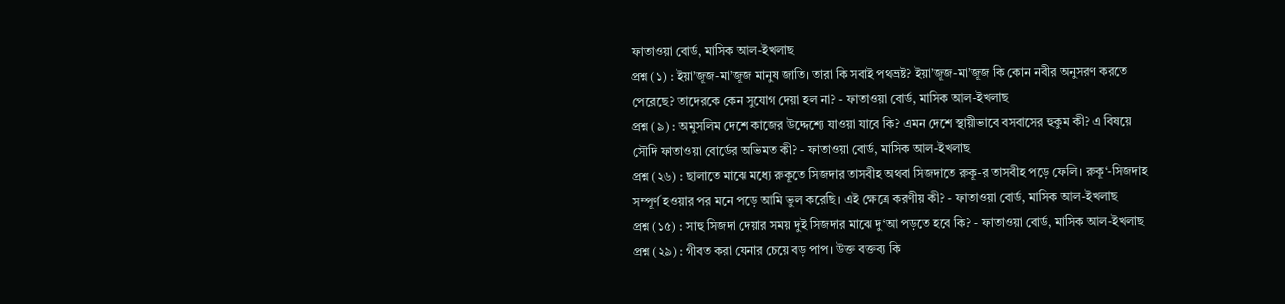ফাতাওয়া বোর্ড, মাসিক আল-ইখলাছ
প্রশ্ন (১) : ইয়া’জূজ-মা’জূজ মানুষ জাতি। তারা কি সবাই পথভ্রষ্ট? ইয়া’জূজ-মা’জূজ কি কোন নবীর অনুসরণ করতে পেরেছে? তাদেরকে কেন সুযোগ দেয়া হল না? - ফাতাওয়া বোর্ড, মাসিক আল-ইখলাছ
প্রশ্ন (৯) : অমুসলিম দেশে কাজের উদ্দেশ্যে যাওয়া যাবে কি? এমন দেশে স্থায়ীভাবে বসবাসের হুকুম কী? এ বিষয়ে সৌদি ফাতাওয়া বোর্ডের অভিমত কী? - ফাতাওয়া বোর্ড, মাসিক আল-ইখলাছ
প্রশ্ন (২৬) : ছালাতে মাঝে মধ্যে রুকূতে সিজদার তাসবীহ অথবা সিজদাতে রুকূ-র তাসবীহ পড়ে ফেলি। রুকূ‘-সিজদাহ সম্পূর্ণ হওয়ার পর মনে পড়ে আমি ভুল করেছি। এই ক্ষেত্রে করণীয় কী? - ফাতাওয়া বোর্ড, মাসিক আল-ইখলাছ
প্রশ্ন (১৫) : সাহু সিজদা দেয়ার সময় দুই সিজদার মাঝে দু‘আ পড়তে হবে কি? - ফাতাওয়া বোর্ড, মাসিক আল-ইখলাছ
প্রশ্ন (২৯) : গীবত করা যেনার চেয়ে বড় পাপ। উক্ত বক্তব্য কি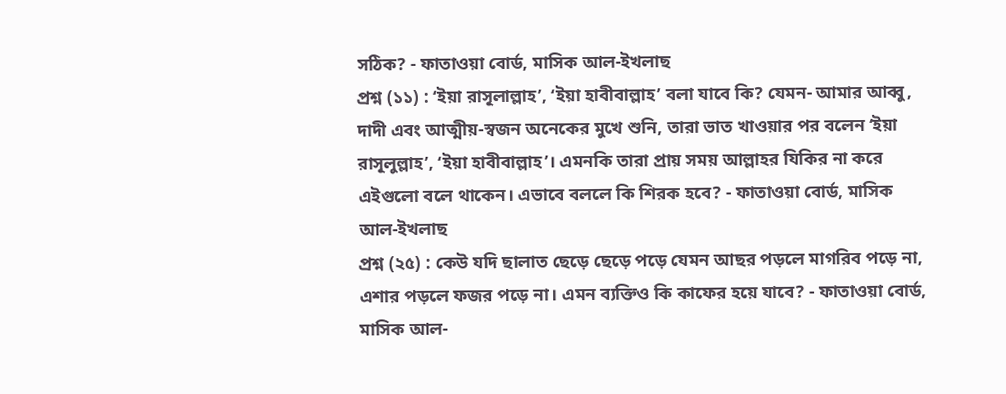সঠিক? - ফাতাওয়া বোর্ড, মাসিক আল-ইখলাছ
প্রশ্ন (১১) : ‘ইয়া রাসূলাল্লাহ’, ‘ইয়া হাবীবাল্লাহ’ বলা যাবে কি? যেমন- আমার আব্বু, দাদী এবং আত্মীয়-স্বজন অনেকের মুখে শুনি, তারা ভাত খাওয়ার পর বলেন ‘ইয়া রাসূলুল্লাহ’, ‘ইয়া হাবীবাল্লাহ’। এমনকি তারা প্রায় সময় আল্লাহর যিকির না করে এইগুলো বলে থাকেন। এভাবে বললে কি শিরক হবে? - ফাতাওয়া বোর্ড, মাসিক আল-ইখলাছ
প্রশ্ন (২৫) : কেউ যদি ছালাত ছেড়ে ছেড়ে পড়ে যেমন আছর পড়লে মাগরিব পড়ে না, এশার পড়লে ফজর পড়ে না। এমন ব্যক্তিও কি কাফের হয়ে যাবে? - ফাতাওয়া বোর্ড, মাসিক আল-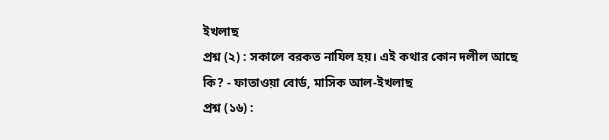ইখলাছ
প্রশ্ন (২) : সকালে বরকত নাযিল হয়। এই কথার কোন দলীল আছে কি? - ফাতাওয়া বোর্ড, মাসিক আল-ইখলাছ
প্রশ্ন (১৬) :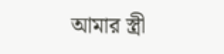আমার স্ত্রী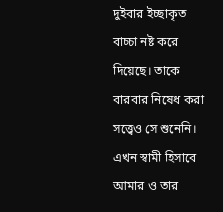দুইবার ইচ্ছাকৃত বাচ্চা নষ্ট করে দিয়েছে। তাকে বারবার নিষেধ করা সত্ত্বেও সে শুনেনি। এখন স্বামী হিসাবে আমার ও তার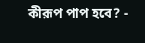কীরূপ পাপ হবে? -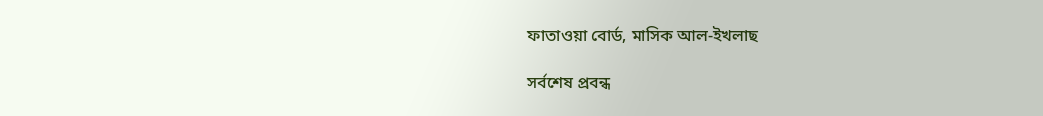ফাতাওয়া বোর্ড, মাসিক আল-ইখলাছ

সর্বশেষ প্রবন্ধ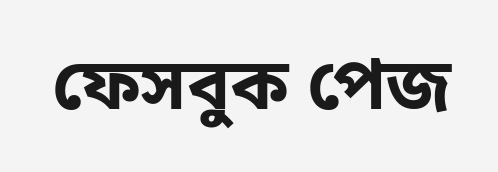ফেসবুক পেজ